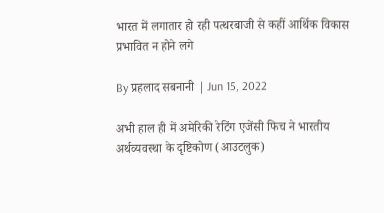भारत में लगातार हो रही पत्थरबाजी से कहीं आर्थिक विकास प्रभावित न होने लगे

By प्रहलाद सबनानी | Jun 15, 2022

अभी हाल ही में अमेरिकी रेटिंग एजेंसी फिच ने भारतीय अर्थव्यवस्था के दृष्टिकोण (आउटलुक)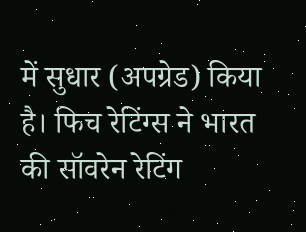में सुधार (अपग्रेड) किया है। फिच रेटिंग्स ने भारत की सॉवरेन रेटिंग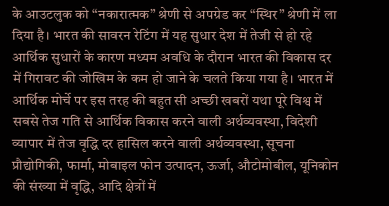के आउटलुक को “नकारात्मक” श्रेणी से अपग्रेड कर “स्थिर” श्रेणी में ला दिया है। भारत की सावरन रेटिंग में यह सुधार देश में तेजी से हो रहे आर्थिक सुधारों के कारण मध्यम अवधि के दौरान भारत की विकास दर में गिरावट की जोखिम के कम हो जाने के चलते किया गया है। भारत में आर्थिक मोर्चे पर इस तरह की बहुत सी अच्छी खबरों यथा पूरे विश्व में सबसे तेज गति से आर्थिक विकास करने वाली अर्थव्यवस्था, विदेशी व्यापार में तेज वृद्धि दर हासिल करने वाली अर्थव्यवस्था, सूचना प्रौद्योगिकी, फार्मा, मोबाइल फोन उत्पादन, ऊर्जा, औटोमोबील, यूनिकोन की संख्या में वृद्धि, आदि क्षेत्रों में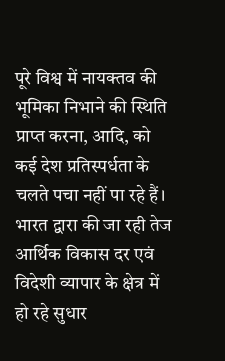पूरे विश्व में नायक्तव की भूमिका निभाने की स्थिति प्राप्त करना, आदि, को कई देश प्रतिस्पर्धता के चलते पचा नहीं पा रहे हैं। भारत द्वारा की जा रही तेज आर्थिक विकास दर एवं विदेशी व्यापार के क्षेत्र में हो रहे सुधार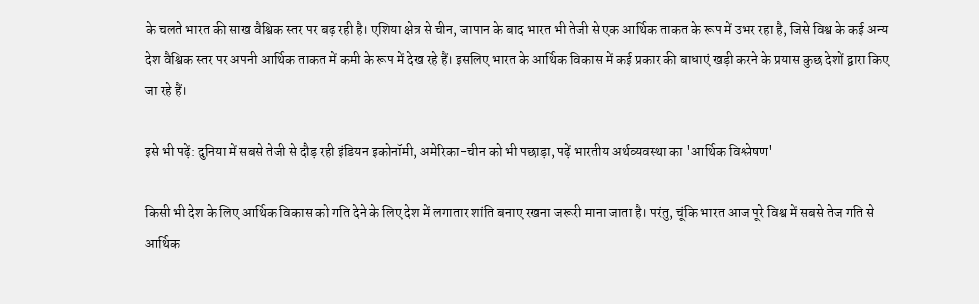के चलते भारत की साख वैश्विक स्तर पर बढ़ रही है। एशिया क्षेत्र से चीन, जापान के बाद भारत भी तेजी से एक आर्थिक ताकत के रूप में उभर रहा है, जिसे विश्व के कई अन्य देश वैश्विक स्तर पर अपनी आर्थिक ताकत में कमी के रूप में देख रहे हैं। इसलिए भारत के आर्थिक विकास में कई प्रकार की बाधाएं खड़ी करने के प्रयास कुछ देशों द्वारा किए जा रहे हैं।

इसे भी पढ़ें: दुनिया में सबसे तेजी से दौड़ रही इंडियन इकोनॉमी, अमेरिका-चीन को भी पछाड़ा, पढ़ें भारतीय अर्थव्यवस्था का 'आर्थिक विश्लेषण'

किसी भी देश के लिए आर्थिक विकास को गति देने के लिए देश में लगातार शांति बनाए रखना जरूरी माना जाता है। परंतु, चूंकि भारत आज पूरे विश्व में सबसे तेज गति से आर्थिक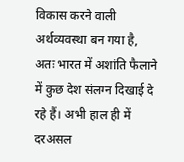विकास करने वाली अर्थव्यवस्था बन गया है, अतः भारत में अशांति फैलाने में कुछ देश संलग्न दिखाई दे रहे हैं। अभी हाल ही में दरअसल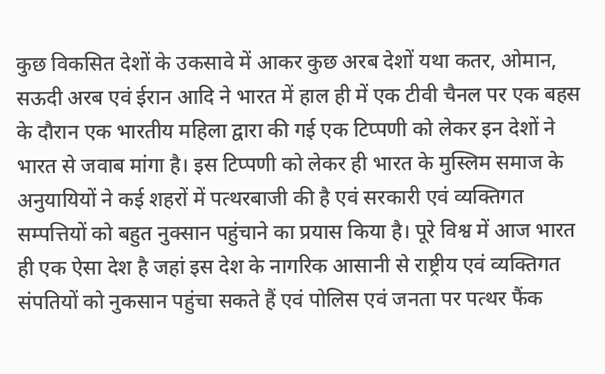कुछ विकसित देशों के उकसावे में आकर कुछ अरब देशों यथा कतर, ओमान, सऊदी अरब एवं ईरान आदि ने भारत में हाल ही में एक टीवी चैनल पर एक बहस के दौरान एक भारतीय महिला द्वारा की गई एक टिप्पणी को लेकर इन देशों ने भारत से जवाब मांगा है। इस टिप्पणी को लेकर ही भारत के मुस्लिम समाज के अनुयायियों ने कई शहरों में पत्थरबाजी की है एवं सरकारी एवं व्यक्तिगत सम्पत्तियों को बहुत नुक्सान पहुंचाने का प्रयास किया है। पूरे विश्व में आज भारत ही एक ऐसा देश है जहां इस देश के नागरिक आसानी से राष्ट्रीय एवं व्यक्तिगत संपतियों को नुकसान पहुंचा सकते हैं एवं पोलिस एवं जनता पर पत्थर फैंक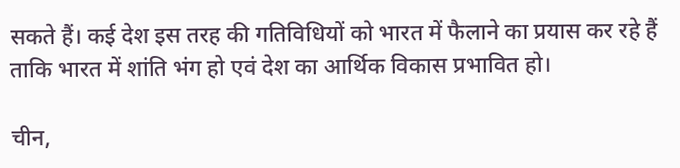सकते हैं। कई देश इस तरह की गतिविधियों को भारत में फैलाने का प्रयास कर रहे हैं ताकि भारत में शांति भंग हो एवं देश का आर्थिक विकास प्रभावित हो।

चीन,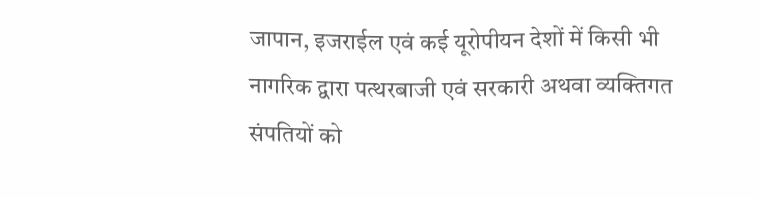जापान, इजराईल एवं कई यूरोपीयन देशों में किसी भी नागरिक द्वारा पत्थरबाजी एवं सरकारी अथवा व्यक्तिगत संपतियों को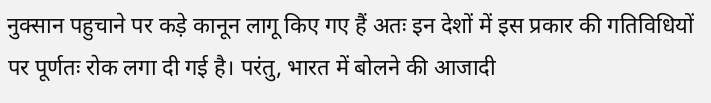नुक्सान पहुचाने पर कड़े कानून लागू किए गए हैं अतः इन देशों में इस प्रकार की गतिविधियों पर पूर्णतः रोक लगा दी गई है। परंतु, भारत में बोलने की आजादी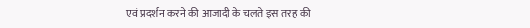एवं प्रदर्शन करने की आजादी के चलते इस तरह की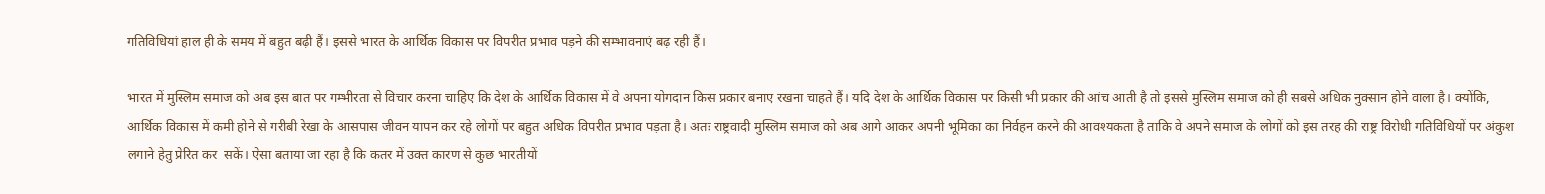गतिविधियां हाल ही के समय में बहुत बढ़ी हैं। इससे भारत के आर्थिक विकास पर विपरीत प्रभाव पड़ने की सम्भावनाएं बढ़ रही हैं।

भारत में मुस्लिम समाज को अब इस बात पर गम्भीरता से विचार करना चाहिए कि देश के आर्थिक विकास में वे अपना योगदान किस प्रकार बनाए रखना चाहते हैं। यदि देश के आर्थिक विकास पर किसी भी प्रकार की आंच आती है तो इससे मुस्लिम समाज को ही सबसे अधिक नुक्सान होने वाला है। क्योंकि, आर्थिक विकास में कमी होने से गरीबी रेखा के आसपास जीवन यापन कर रहे लोगों पर बहुत अधिक विपरीत प्रभाव पड़ता है। अतः राष्ट्रवादी मुस्लिम समाज को अब आगे आकर अपनी भूमिका का निर्वहन करने की आवश्यकता है ताकि वे अपने समाज के लोगों को इस तरह की राष्ट्र विरोधी गतिविधियों पर अंकुश लगाने हेतु प्रेरित कर  सकें। ऐसा बताया जा रहा है कि कतर में उक्त कारण से कुछ भारतीयों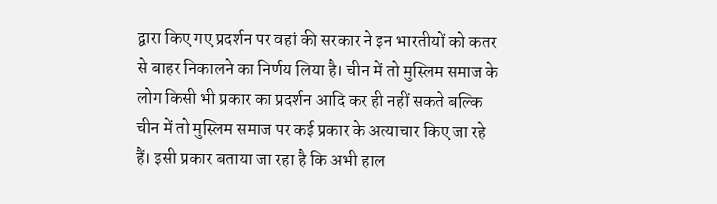द्वारा किए गए प्रदर्शन पर वहां की सरकार ने इन भारतीयों को कतर से बाहर निकालने का निर्णय लिया है। चीन में तो मुस्लिम समाज के लोग किसी भी प्रकार का प्रदर्शन आदि कर ही नहीं सकते बल्कि चीन में तो मुस्लिम समाज पर कई प्रकार के अत्याचार किए जा रहे हैं। इसी प्रकार बताया जा रहा है कि अभी हाल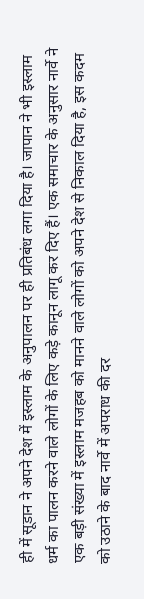ही में सूडान ने अपने देश में इस्लाम के अनुपालन पर ही प्रतिबंध लगा दिया है। जापान ने भी इस्लाम धर्म का पालन करने वाले लोगों के लिए कड़े कानून लागू कर दिए हैं। एक समाचार के अनुसार नार्वे ने एक बड़ी संख्या में इस्लाम मजहब को मानने वाले लोगों को अपने देश से निकाल दिया है, इस कदम को उठाने के बाद नार्वे में अपराध की दर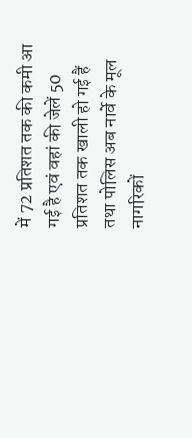में 72 प्रतिशत तक की कमी आ गई है एवं वहां की जेलें 50 प्रतिशत तक खाली हो गई हैं तथा पोलिस अब नार्वे के मूल नागरिकों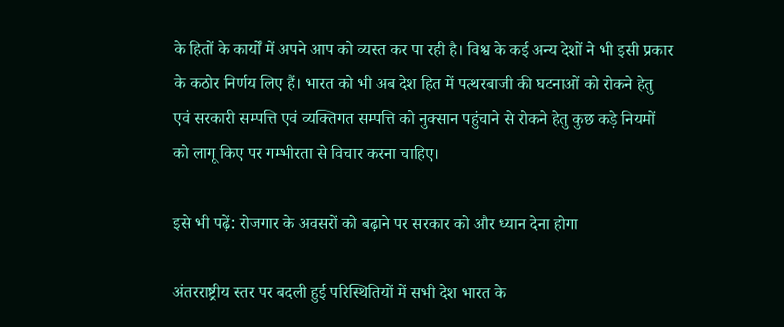के हितों के कार्यों में अपने आप को व्यस्त कर पा रही है। विश्व के कई अन्य देशों ने भी इसी प्रकार के कठोर निर्णय लिए हैं। भारत को भी अब देश हित में पत्थरबाजी की घटनाओं को रोकने हेतु एवं सरकारी सम्पत्ति एवं व्यक्तिगत सम्पत्ति को नुक्सान पहुंचाने से रोकने हेतु कुछ कड़े नियमों को लागू किए पर गम्भीरता से विचार करना चाहिए।

इसे भी पढ़ें: रोजगार के अवसरों को बढ़ाने पर सरकार को और ध्यान देना होगा

अंतरराष्ट्रीय स्तर पर बदली हुई परिस्थितियों में सभी देश भारत के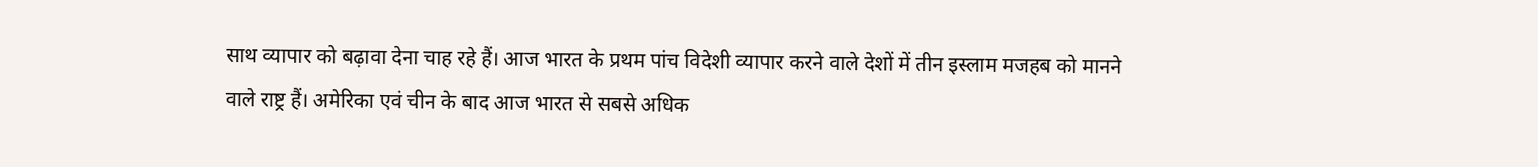साथ व्यापार को बढ़ावा देना चाह रहे हैं। आज भारत के प्रथम पांच विदेशी व्यापार करने वाले देशों में तीन इस्लाम मजहब को मानने वाले राष्ट्र हैं। अमेरिका एवं चीन के बाद आज भारत से सबसे अधिक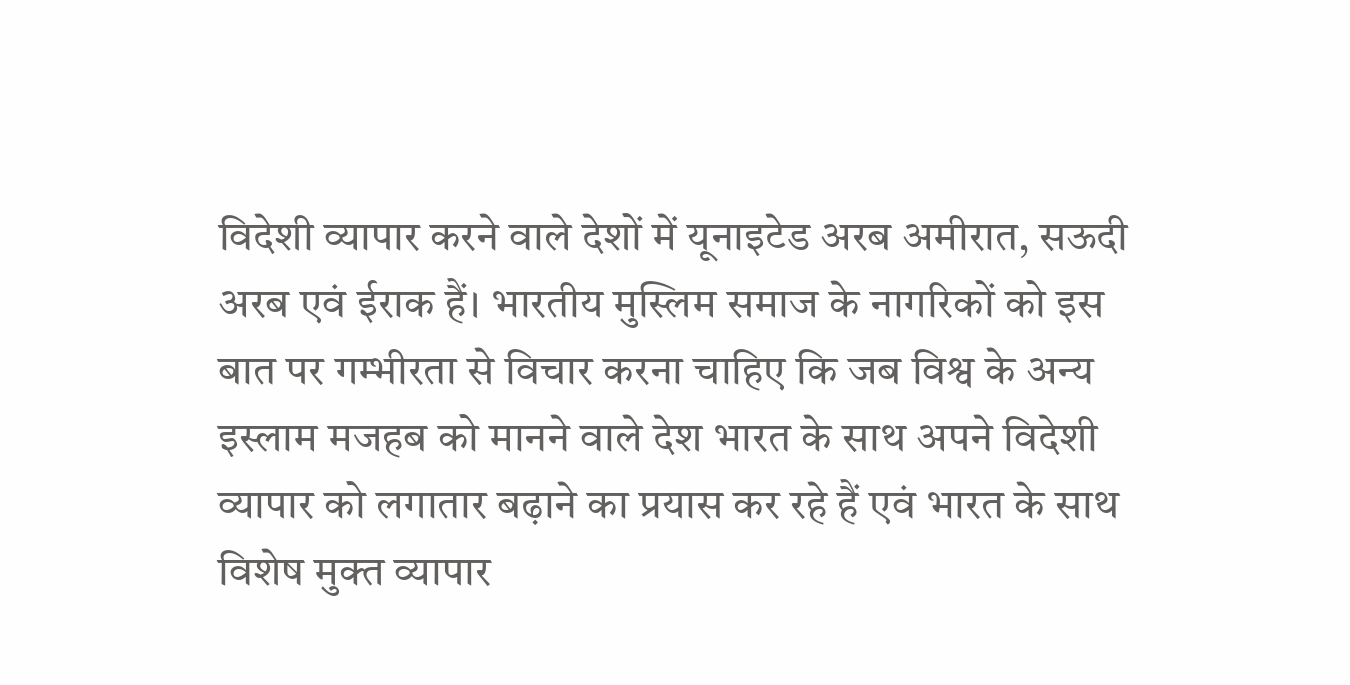विदेशी व्यापार करने वाले देशों में यूनाइटेड अरब अमीरात, सऊदी अरब एवं ईराक हैं। भारतीय मुस्लिम समाज के नागरिकों को इस बात पर गम्भीरता से विचार करना चाहिए कि जब विश्व के अन्य इस्लाम मजहब को मानने वाले देश भारत के साथ अपने विदेशी व्यापार को लगातार बढ़ाने का प्रयास कर रहे हैं एवं भारत के साथ विशेष मुक्त व्यापार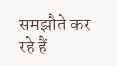समझौते कर रहे हैं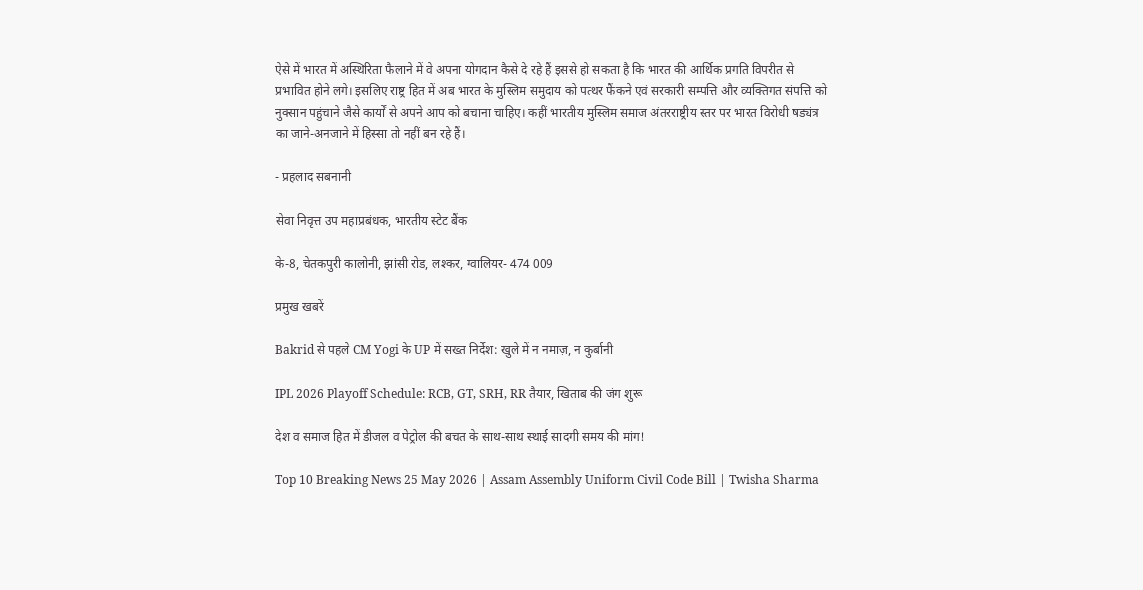ऐसे में भारत में अस्थिरिता फैलाने में वे अपना योगदान कैसे दे रहे हैं इससे हो सकता है कि भारत की आर्थिक प्रगति विपरीत से प्रभावित होने लगे। इसलिए राष्ट्र हित में अब भारत के मुस्लिम समुदाय को पत्थर फैंकने एवं सरकारी सम्पत्ति और व्यक्तिगत संपत्ति को नुक्सान पहुंचाने जैसे कार्यों से अपने आप को बचाना चाहिए। कहीं भारतीय मुस्लिम समाज अंतरराष्ट्रीय स्तर पर भारत विरोधी षड्यंत्र का जाने-अनजाने में हिस्सा तो नहीं बन रहे हैं।

- प्रहलाद सबनानी

सेवा निवृत्त उप महाप्रबंधक, भारतीय स्टेट बैंक

के-8, चेतकपुरी कालोनी, झांसी रोड, लश्कर, ग्वालियर- 474 009

प्रमुख खबरें

Bakrid से पहले CM Yogi के UP में सख्त निर्देश: खुले में न नमाज़, न कुर्बानी

IPL 2026 Playoff Schedule: RCB, GT, SRH, RR तैयार, खिताब की जंग शुरू

देश व समाज हित में डीजल व पेट्रोल की बचत के साथ-साथ स्थाई सादगी समय की मांग!

Top 10 Breaking News 25 May 2026 | Assam Assembly Uniform Civil Code Bill | Twisha Sharma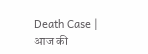Death Case | आज की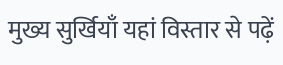मुख्य सुर्खियाँ यहां विस्तार से पढ़ें